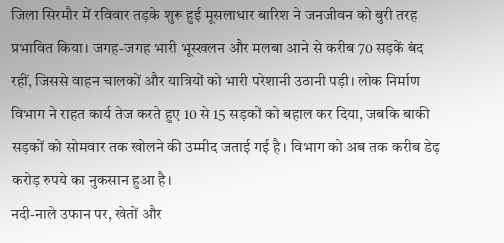जिला सिरमौर में रविवार तड़के शुरू हुई मूसलाधार बारिश ने जनजीवन को बुरी तरह प्रभावित किया। जगह-जगह भारी भूस्खलन और मलबा आने से करीब 70 सड़कें बंद रहीं, जिससे वाहन चालकों और यात्रियों को भारी परेशानी उठानी पड़ी। लोक निर्माण विभाग ने राहत कार्य तेज करते हुए 10 से 15 सड़कों को बहाल कर दिया, जबकि बाकी सड़कों को सोमवार तक खोलने की उम्मीद जताई गई है। विभाग को अब तक करीब डेढ़ करोड़ रुपये का नुकसान हुआ है।
नदी-नाले उफान पर, खेतों और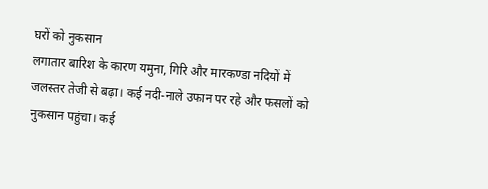घरों को नुकसान
लगातार बारिश के कारण यमुना, गिरि और मारकण्डा नदियों में जलस्तर तेजी से बढ़ा। कई नदी-नाले उफान पर रहे और फसलों को नुकसान पहुंचा। कई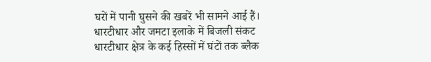घरों में पानी घुसने की खबरें भी सामने आई हैं।
धारटीधार और जमटा इलाके में बिजली संकट
धारटीधार क्षेत्र के कई हिस्सों में घंटों तक ब्लैक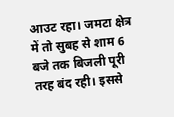आउट रहा। जमटा क्षेत्र में तो सुबह से शाम 6 बजे तक बिजली पूरी तरह बंद रही। इससे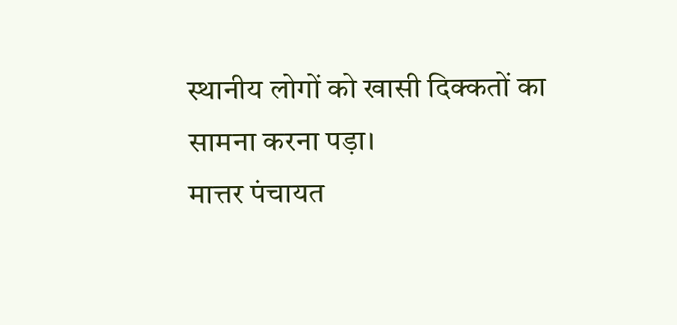स्थानीय लोगों को खासी दिक्कतों का सामना करना पड़ा।
मात्तर पंचायत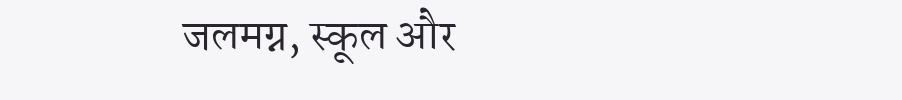जलमग्न, स्कूल और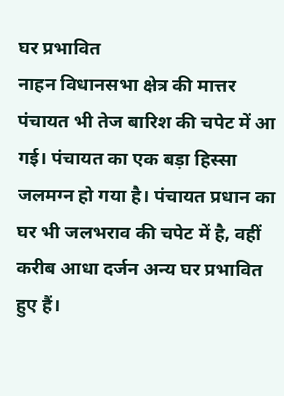घर प्रभावित
नाहन विधानसभा क्षेत्र की मात्तर पंचायत भी तेज बारिश की चपेट में आ गई। पंचायत का एक बड़ा हिस्सा जलमग्न हो गया है। पंचायत प्रधान का घर भी जलभराव की चपेट में है, वहीं करीब आधा दर्जन अन्य घर प्रभावित हुए हैं।